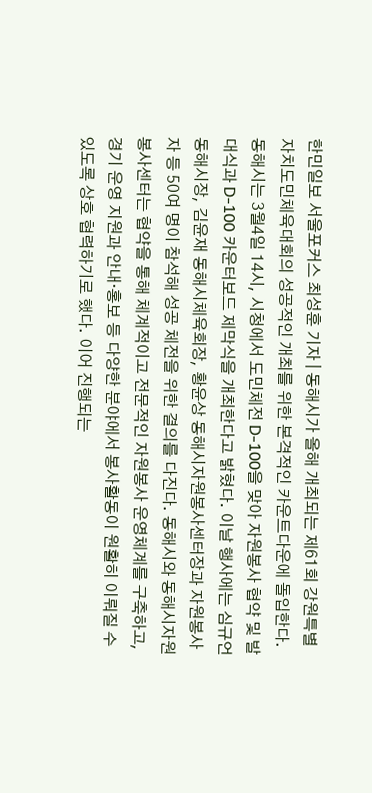한민일보 서울포커스 최성훈 기자 | 동해시가 올해 개최되는 제61회 강원특별자치도민체육대회의 성공적인 개최를 위한 본격적인 카운트다운에 돌입한다. 동해시는 3월4일 14시, 시청에서 도민체전 D-100을 맞아 자원봉사 협약 및 발대식과 D-100 카운터보드 제막식을 개최한다고 밝혔다. 이날 행사에는 심규언 동해시장, 김윤재 동해시체육회장, 황윤상 동해시자원봉사센터장과 자원봉사자 등 50여 명이 참석해 성공 체전을 위한 결의를 다진다. 동해시와 동해시자원봉사센터는 협약을 통해 체계적이고 전문적인 자원봉사 운영체계를 구축하고, 경기 운영 지원과 안내·홍보 등 다양한 분야에서 봉사활동이 원활히 이뤄질 수 있도록 상호 협력하기로 했다. 이어 진행되는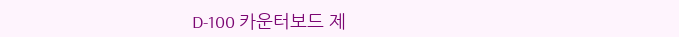D-100 카운터보드 제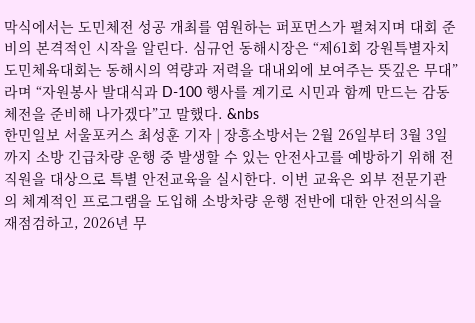막식에서는 도민체전 성공 개최를 염원하는 퍼포먼스가 펼쳐지며 대회 준비의 본격적인 시작을 알린다. 심규언 동해시장은 “제61회 강원특별자치도민체육대회는 동해시의 역량과 저력을 대내외에 보여주는 뜻깊은 무대”라며 “자원봉사 발대식과 D-100 행사를 계기로 시민과 함께 만드는 감동 체전을 준비해 나가겠다”고 말했다. &nbs
한민일보 서울포커스 최성훈 기자 | 장흥소방서는 2월 26일부터 3월 3일까지 소방 긴급차량 운행 중 발생할 수 있는 안전사고를 예방하기 위해 전 직원을 대상으로 특별 안전교육을 실시한다. 이번 교육은 외부 전문기관의 체계적인 프로그램을 도입해 소방차량 운행 전반에 대한 안전의식을 재점검하고, 2026년 무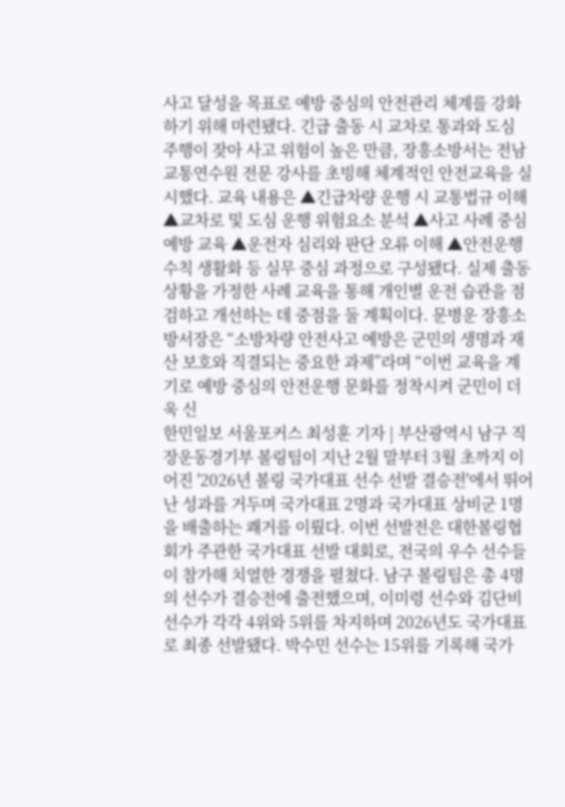사고 달성을 목표로 예방 중심의 안전관리 체계를 강화하기 위해 마련됐다. 긴급 출동 시 교차로 통과와 도심 주행이 잦아 사고 위험이 높은 만큼, 장흥소방서는 전남교통연수원 전문 강사를 초빙해 체계적인 안전교육을 실시했다. 교육 내용은 ▲긴급차량 운행 시 교통법규 이해 ▲교차로 및 도심 운행 위험요소 분석 ▲사고 사례 중심 예방 교육 ▲운전자 심리와 판단 오류 이해 ▲안전운행 수칙 생활화 등 실무 중심 과정으로 구성됐다. 실제 출동 상황을 가정한 사례 교육을 통해 개인별 운전 습관을 점검하고 개선하는 데 중점을 둘 계획이다. 문병운 장흥소방서장은 “소방차량 안전사고 예방은 군민의 생명과 재산 보호와 직결되는 중요한 과제”라며 “이번 교육을 계기로 예방 중심의 안전운행 문화를 정착시켜 군민이 더욱 신
한민일보 서울포커스 최성훈 기자 | 부산광역시 남구 직장운동경기부 볼링팀이 지난 2월 말부터 3월 초까지 이어진 '2026년 볼링 국가대표 선수 선발 결승전'에서 뛰어난 성과를 거두며 국가대표 2명과 국가대표 상비군 1명을 배출하는 쾌거를 이뤘다. 이번 선발전은 대한볼링협회가 주관한 국가대표 선발 대회로, 전국의 우수 선수들이 참가해 치열한 경쟁을 펼쳤다. 남구 볼링팀은 총 4명의 선수가 결승전에 출전했으며, 이미령 선수와 김단비 선수가 각각 4위와 5위를 차지하며 2026년도 국가대표로 최종 선발됐다. 박수민 선수는 15위를 기록해 국가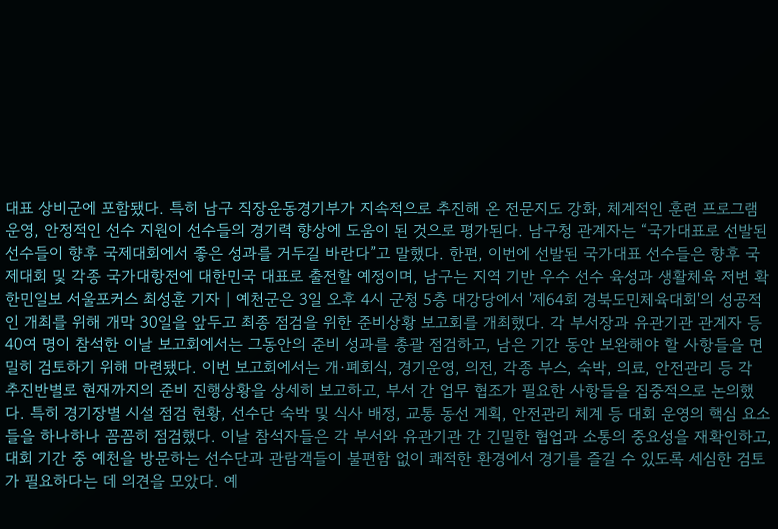대표 상비군에 포함됐다. 특히 남구 직장운동경기부가 지속적으로 추진해 온 전문지도 강화, 체계적인 훈련 프로그램 운영, 안정적인 선수 지원이 선수들의 경기력 향상에 도움이 된 것으로 평가된다. 남구청 관계자는 “국가대표로 선발된 선수들이 향후 국제대회에서 좋은 성과를 거두길 바란다”고 말했다. 한편, 이번에 선발된 국가대표 선수들은 향후 국제대회 및 각종 국가대항전에 대한민국 대표로 출전할 예정이며, 남구는 지역 기반 우수 선수 육성과 생활체육 저변 확
한민일보 서울포커스 최성훈 기자 | 예천군은 3일 오후 4시 군청 5층 대강당에서 '제64회 경북도민체육대회'의 성공적인 개최를 위해 개막 30일을 앞두고 최종 점검을 위한 준비상황 보고회를 개최했다. 각 부서장과 유관기관 관계자 등 40여 명이 참석한 이날 보고회에서는 그동안의 준비 성과를 총괄 점검하고, 남은 기간 동안 보완해야 할 사항들을 면밀히 검토하기 위해 마련됐다. 이번 보고회에서는 개·폐회식, 경기운영, 의전, 각종 부스, 숙박, 의료, 안전관리 등 각 추진반별로 현재까지의 준비 진행상황을 상세히 보고하고, 부서 간 업무 협조가 필요한 사항들을 집중적으로 논의했다. 특히 경기장별 시설 점검 현황, 선수단 숙박 및 식사 배정, 교통 동선 계획, 안전관리 체계 등 대회 운영의 핵심 요소들을 하나하나 꼼꼼히 점검했다. 이날 참석자들은 각 부서와 유관기관 간 긴밀한 협업과 소통의 중요성을 재확인하고, 대회 기간 중 예천을 방문하는 선수단과 관람객들이 불편함 없이 쾌적한 환경에서 경기를 즐길 수 있도록 세심한 검토가 필요하다는 데 의견을 모았다. 예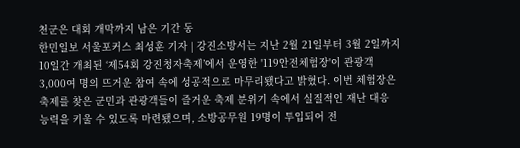천군은 대회 개막까지 남은 기간 동
한민일보 서울포커스 최성훈 기자 | 강진소방서는 지난 2월 21일부터 3월 2일까지 10일간 개최된 ‘제54회 강진청자축제’에서 운영한 '119안전체험장'이 관광객 3,000여 명의 뜨거운 참여 속에 성공적으로 마무리됐다고 밝혔다. 이번 체험장은 축제를 찾은 군민과 관광객들이 즐거운 축제 분위기 속에서 실질적인 재난 대응 능력을 키울 수 있도록 마련됐으며, 소방공무원 19명이 투입되어 전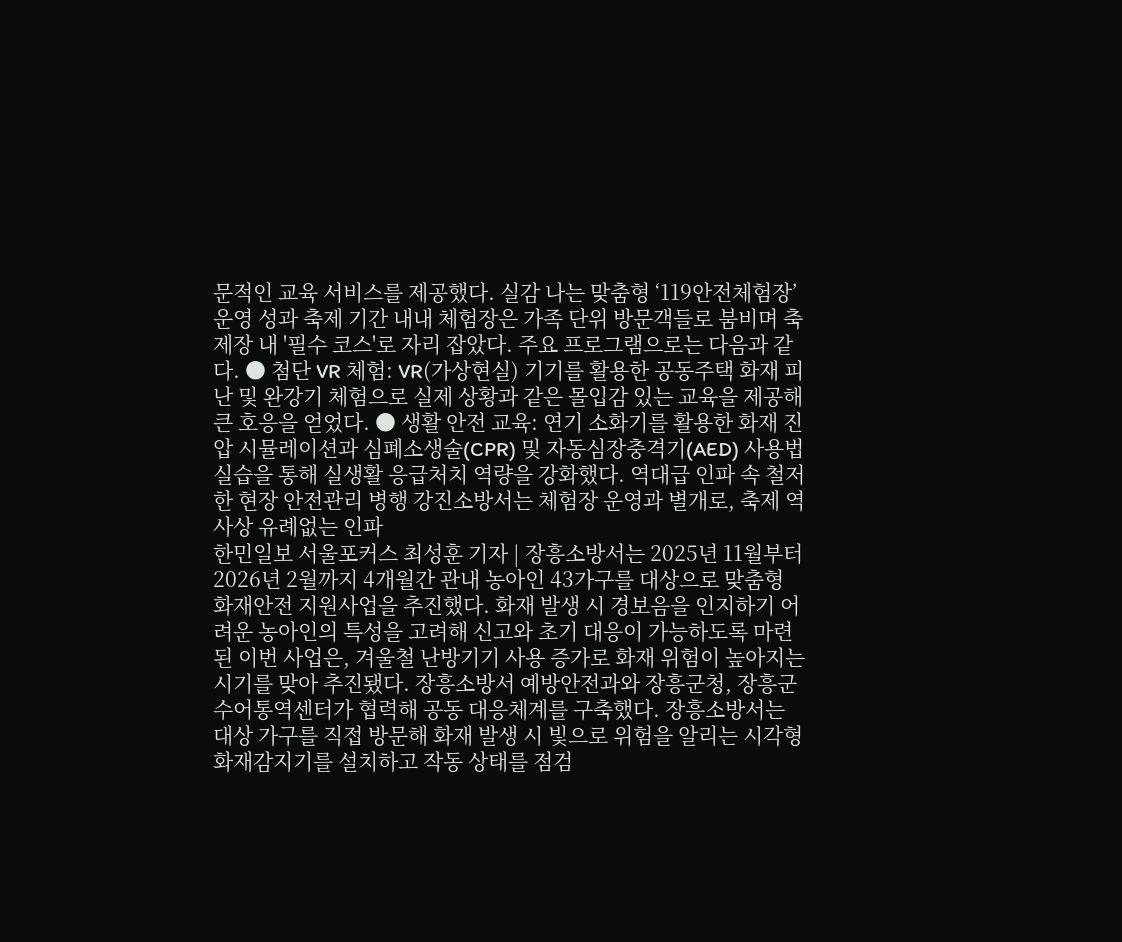문적인 교육 서비스를 제공했다. 실감 나는 맞춤형 ‘119안전체험장’ 운영 성과 축제 기간 내내 체험장은 가족 단위 방문객들로 붐비며 축제장 내 '필수 코스'로 자리 잡았다. 주요 프로그램으로는 다음과 같다. ● 첨단 VR 체험: VR(가상현실) 기기를 활용한 공동주택 화재 피난 및 완강기 체험으로 실제 상황과 같은 몰입감 있는 교육을 제공해 큰 호응을 얻었다. ● 생활 안전 교육: 연기 소화기를 활용한 화재 진압 시뮬레이션과 심폐소생술(CPR) 및 자동심장충격기(AED) 사용법 실습을 통해 실생활 응급처치 역량을 강화했다. 역대급 인파 속 철저한 현장 안전관리 병행 강진소방서는 체험장 운영과 별개로, 축제 역사상 유례없는 인파
한민일보 서울포커스 최성훈 기자 | 장흥소방서는 2025년 11월부터 2026년 2월까지 4개월간 관내 농아인 43가구를 대상으로 맞춤형 화재안전 지원사업을 추진했다. 화재 발생 시 경보음을 인지하기 어려운 농아인의 특성을 고려해 신고와 초기 대응이 가능하도록 마련된 이번 사업은, 겨울철 난방기기 사용 증가로 화재 위험이 높아지는 시기를 맞아 추진됐다. 장흥소방서 예방안전과와 장흥군청, 장흥군 수어통역센터가 협력해 공동 대응체계를 구축했다. 장흥소방서는 대상 가구를 직접 방문해 화재 발생 시 빛으로 위험을 알리는 시각형 화재감지기를 설치하고 작동 상태를 점검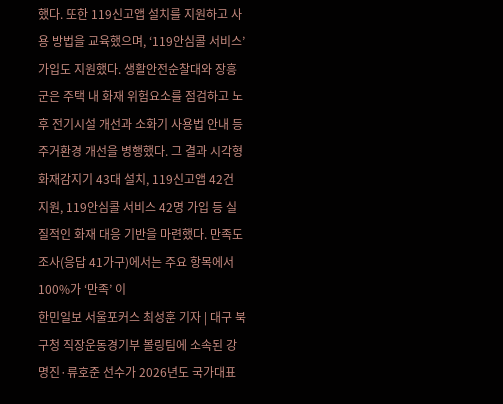했다. 또한 119신고앱 설치를 지원하고 사용 방법을 교육했으며, ‘119안심콜 서비스’ 가입도 지원했다. 생활안전순찰대와 장흥군은 주택 내 화재 위험요소를 점검하고 노후 전기시설 개선과 소화기 사용법 안내 등 주거환경 개선을 병행했다. 그 결과 시각형 화재감지기 43대 설치, 119신고앱 42건 지원, 119안심콜 서비스 42명 가입 등 실질적인 화재 대응 기반을 마련했다. 만족도 조사(응답 41가구)에서는 주요 항목에서 100%가 ‘만족’ 이
한민일보 서울포커스 최성훈 기자 | 대구 북구청 직장운동경기부 볼링팀에 소속된 강명진·류호준 선수가 2026년도 국가대표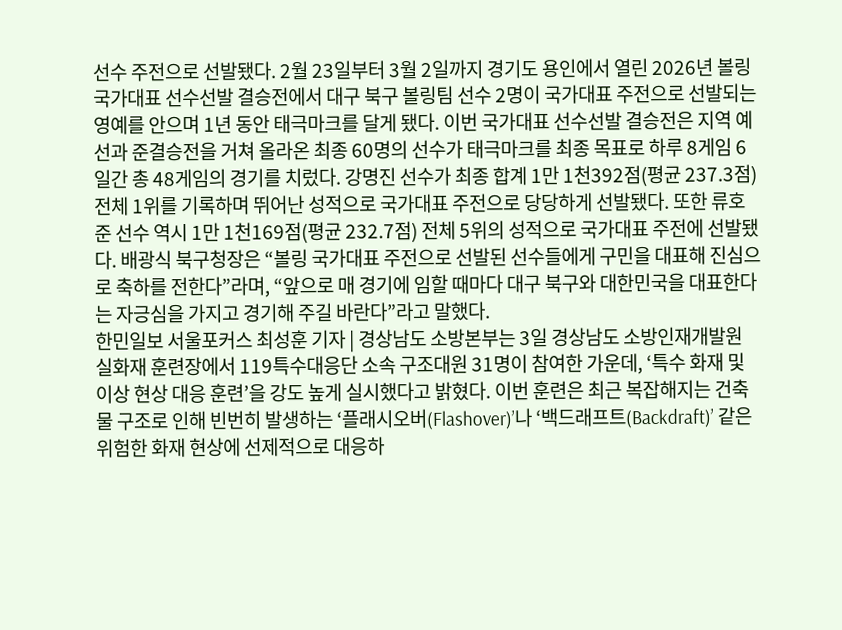선수 주전으로 선발됐다. 2월 23일부터 3월 2일까지 경기도 용인에서 열린 2026년 볼링 국가대표 선수선발 결승전에서 대구 북구 볼링팀 선수 2명이 국가대표 주전으로 선발되는 영예를 안으며 1년 동안 태극마크를 달게 됐다. 이번 국가대표 선수선발 결승전은 지역 예선과 준결승전을 거쳐 올라온 최종 60명의 선수가 태극마크를 최종 목표로 하루 8게임 6일간 총 48게임의 경기를 치렀다. 강명진 선수가 최종 합계 1만 1천392점(평균 237.3점) 전체 1위를 기록하며 뛰어난 성적으로 국가대표 주전으로 당당하게 선발됐다. 또한 류호준 선수 역시 1만 1천169점(평균 232.7점) 전체 5위의 성적으로 국가대표 주전에 선발됐다. 배광식 북구청장은 “볼링 국가대표 주전으로 선발된 선수들에게 구민을 대표해 진심으로 축하를 전한다”라며, “앞으로 매 경기에 임할 때마다 대구 북구와 대한민국을 대표한다는 자긍심을 가지고 경기해 주길 바란다”라고 말했다.
한민일보 서울포커스 최성훈 기자 | 경상남도 소방본부는 3일 경상남도 소방인재개발원 실화재 훈련장에서 119특수대응단 소속 구조대원 31명이 참여한 가운데, ‘특수 화재 및 이상 현상 대응 훈련’을 강도 높게 실시했다고 밝혔다. 이번 훈련은 최근 복잡해지는 건축물 구조로 인해 빈번히 발생하는 ‘플래시오버(Flashover)’나 ‘백드래프트(Backdraft)’ 같은 위험한 화재 현상에 선제적으로 대응하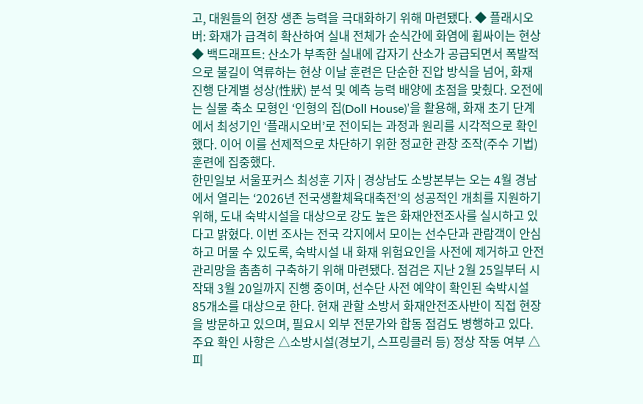고, 대원들의 현장 생존 능력을 극대화하기 위해 마련됐다. ◆ 플래시오버: 화재가 급격히 확산하여 실내 전체가 순식간에 화염에 휩싸이는 현상 ◆ 백드래프트: 산소가 부족한 실내에 갑자기 산소가 공급되면서 폭발적으로 불길이 역류하는 현상 이날 훈련은 단순한 진압 방식을 넘어, 화재 진행 단계별 성상(性狀) 분석 및 예측 능력 배양에 초점을 맞췄다. 오전에는 실물 축소 모형인 ‘인형의 집(Doll House)’을 활용해, 화재 초기 단계에서 최성기인 ‘플래시오버’로 전이되는 과정과 원리를 시각적으로 확인했다. 이어 이를 선제적으로 차단하기 위한 정교한 관창 조작(주수 기법) 훈련에 집중했다.
한민일보 서울포커스 최성훈 기자 | 경상남도 소방본부는 오는 4월 경남에서 열리는 ‘2026년 전국생활체육대축전’의 성공적인 개최를 지원하기 위해, 도내 숙박시설을 대상으로 강도 높은 화재안전조사를 실시하고 있다고 밝혔다. 이번 조사는 전국 각지에서 모이는 선수단과 관람객이 안심하고 머물 수 있도록, 숙박시설 내 화재 위험요인을 사전에 제거하고 안전 관리망을 촘촘히 구축하기 위해 마련됐다. 점검은 지난 2월 25일부터 시작돼 3월 20일까지 진행 중이며, 선수단 사전 예약이 확인된 숙박시설 85개소를 대상으로 한다. 현재 관할 소방서 화재안전조사반이 직접 현장을 방문하고 있으며, 필요시 외부 전문가와 합동 점검도 병행하고 있다. 주요 확인 사항은 △소방시설(경보기, 스프링클러 등) 정상 작동 여부 △피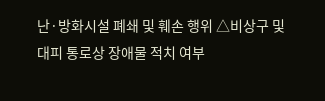난·방화시설 폐쇄 및 훼손 행위 △비상구 및 대피 통로상 장애물 적치 여부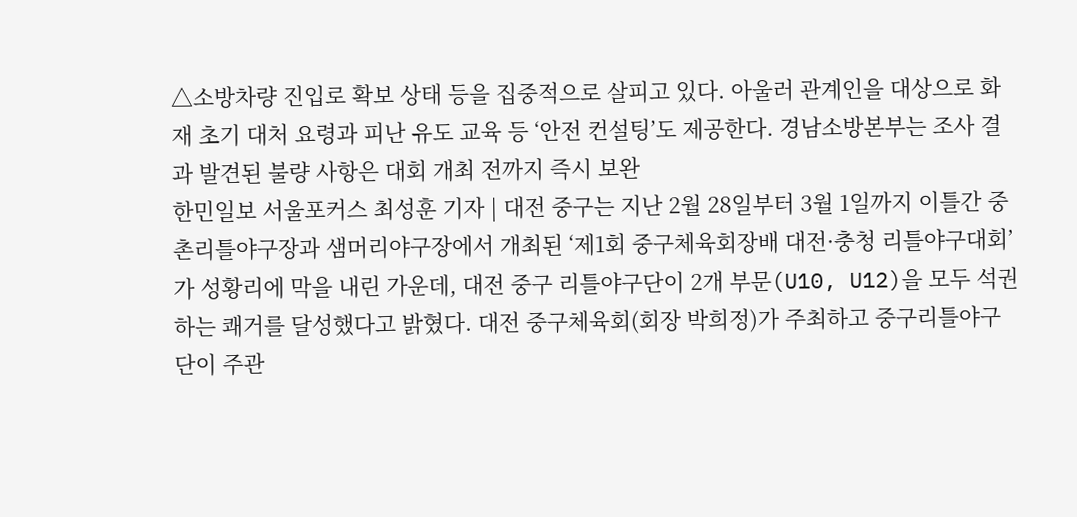△소방차량 진입로 확보 상태 등을 집중적으로 살피고 있다. 아울러 관계인을 대상으로 화재 초기 대처 요령과 피난 유도 교육 등 ‘안전 컨설팅’도 제공한다. 경남소방본부는 조사 결과 발견된 불량 사항은 대회 개최 전까지 즉시 보완
한민일보 서울포커스 최성훈 기자 | 대전 중구는 지난 2월 28일부터 3월 1일까지 이틀간 중촌리틀야구장과 샘머리야구장에서 개최된 ‘제1회 중구체육회장배 대전·충청 리틀야구대회’가 성황리에 막을 내린 가운데, 대전 중구 리틀야구단이 2개 부문(U10, U12)을 모두 석권하는 쾌거를 달성했다고 밝혔다. 대전 중구체육회(회장 박희정)가 주최하고 중구리틀야구단이 주관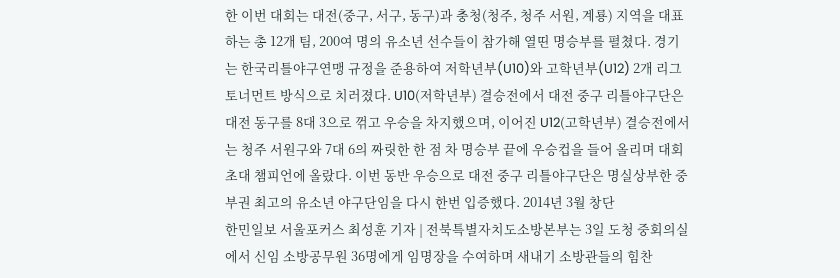한 이번 대회는 대전(중구, 서구, 동구)과 충청(청주, 청주 서원, 계룡) 지역을 대표하는 총 12개 팀, 200여 명의 유소년 선수들이 참가해 열띤 명승부를 펼쳤다. 경기는 한국리틀야구연맹 규정을 준용하여 저학년부(U10)와 고학년부(U12) 2개 리그 토너먼트 방식으로 치러졌다. U10(저학년부) 결승전에서 대전 중구 리틀야구단은 대전 동구를 8대 3으로 꺾고 우승을 차지했으며, 이어진 U12(고학년부) 결승전에서는 청주 서원구와 7대 6의 짜릿한 한 점 차 명승부 끝에 우승컵을 들어 올리며 대회 초대 챔피언에 올랐다. 이번 동반 우승으로 대전 중구 리틀야구단은 명실상부한 중부권 최고의 유소년 야구단임을 다시 한번 입증했다. 2014년 3월 창단
한민일보 서울포커스 최성훈 기자 | 전북특별자치도소방본부는 3일 도청 중회의실에서 신임 소방공무원 36명에게 임명장을 수여하며 새내기 소방관들의 힘찬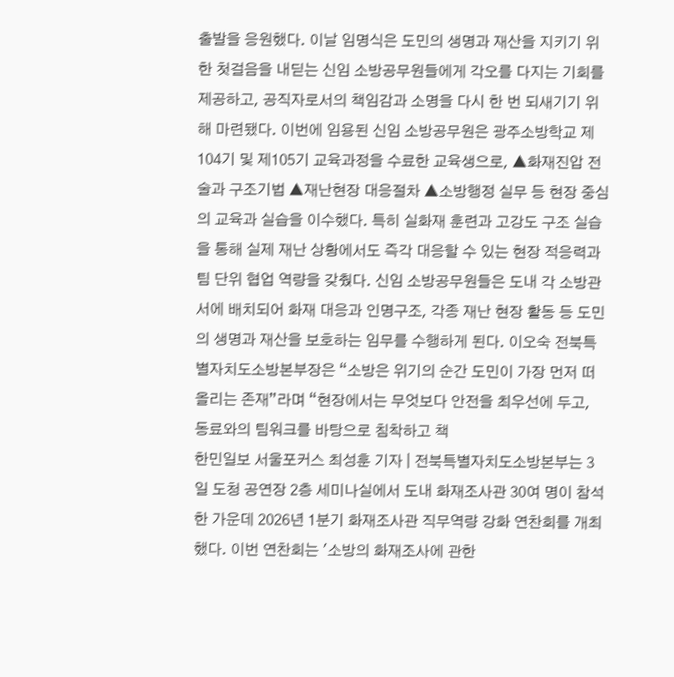출발을 응원했다. 이날 임명식은 도민의 생명과 재산을 지키기 위한 첫걸음을 내딛는 신임 소방공무원들에게 각오를 다지는 기회를 제공하고, 공직자로서의 책임감과 소명을 다시 한 번 되새기기 위해 마련됐다. 이번에 임용된 신임 소방공무원은 광주소방학교 제104기 및 제105기 교육과정을 수료한 교육생으로, ▲화재진압 전술과 구조기법 ▲재난현장 대응절차 ▲소방행정 실무 등 현장 중심의 교육과 실습을 이수했다. 특히 실화재 훈련과 고강도 구조 실습을 통해 실제 재난 상황에서도 즉각 대응할 수 있는 현장 적응력과 팀 단위 협업 역량을 갖췄다. 신임 소방공무원들은 도내 각 소방관서에 배치되어 화재 대응과 인명구조, 각종 재난 현장 활동 등 도민의 생명과 재산을 보호하는 임무를 수행하게 된다. 이오숙 전북특별자치도소방본부장은 “소방은 위기의 순간 도민이 가장 먼저 떠올리는 존재”라며 “현장에서는 무엇보다 안전을 최우선에 두고, 동료와의 팀워크를 바탕으로 침착하고 책
한민일보 서울포커스 최성훈 기자 | 전북특별자치도소방본부는 3일 도청 공연장 2층 세미나실에서 도내 화재조사관 30여 명이 참석한 가운데 2026년 1분기 화재조사관 직무역량 강화 연찬회를 개최했다. 이번 연찬회는 '소방의 화재조사에 관한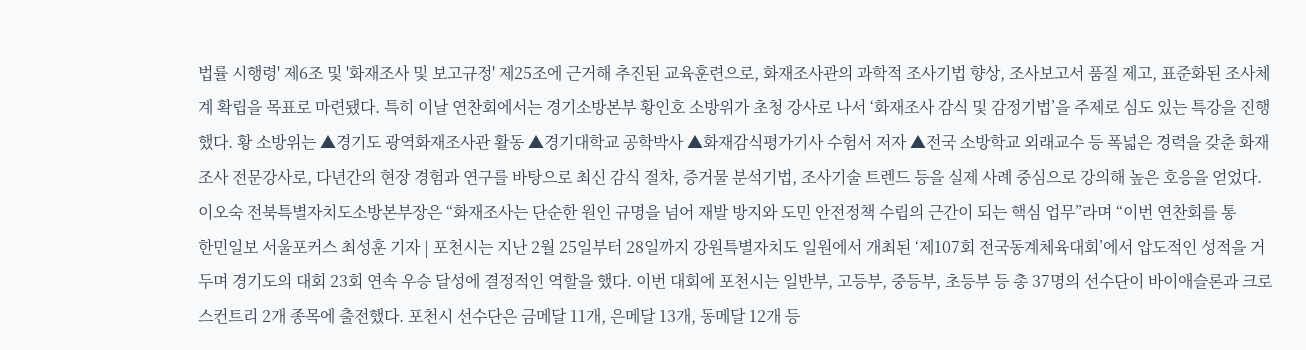법률 시행령' 제6조 및 '화재조사 및 보고규정' 제25조에 근거해 추진된 교육훈련으로, 화재조사관의 과학적 조사기법 향상, 조사보고서 품질 제고, 표준화된 조사체계 확립을 목표로 마련됐다. 특히 이날 연찬회에서는 경기소방본부 황인호 소방위가 초청 강사로 나서 ‘화재조사 감식 및 감정기법’을 주제로 심도 있는 특강을 진행했다. 황 소방위는 ▲경기도 광역화재조사관 활동 ▲경기대학교 공학박사 ▲화재감식평가기사 수험서 저자 ▲전국 소방학교 외래교수 등 폭넓은 경력을 갖춘 화재조사 전문강사로, 다년간의 현장 경험과 연구를 바탕으로 최신 감식 절차, 증거물 분석기법, 조사기술 트렌드 등을 실제 사례 중심으로 강의해 높은 호응을 얻었다. 이오숙 전북특별자치도소방본부장은 “화재조사는 단순한 원인 규명을 넘어 재발 방지와 도민 안전정책 수립의 근간이 되는 핵심 업무”라며 “이번 연찬회를 통
한민일보 서울포커스 최성훈 기자 | 포천시는 지난 2월 25일부터 28일까지 강원특별자치도 일원에서 개최된 ‘제107회 전국동계체육대회’에서 압도적인 성적을 거두며 경기도의 대회 23회 연속 우승 달성에 결정적인 역할을 했다. 이번 대회에 포천시는 일반부, 고등부, 중등부, 초등부 등 총 37명의 선수단이 바이애슬론과 크로스컨트리 2개 종목에 출전했다. 포천시 선수단은 금메달 11개, 은메달 13개, 동메달 12개 등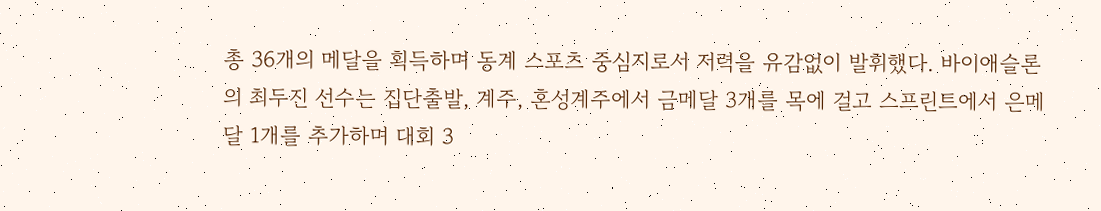총 36개의 메달을 획득하며 동계 스포츠 중심지로서 저력을 유감없이 발휘했다. 바이애슬론의 최두진 선수는 집단출발, 계주, 혼성계주에서 금메달 3개를 목에 걸고 스프린트에서 은메달 1개를 추가하며 대회 3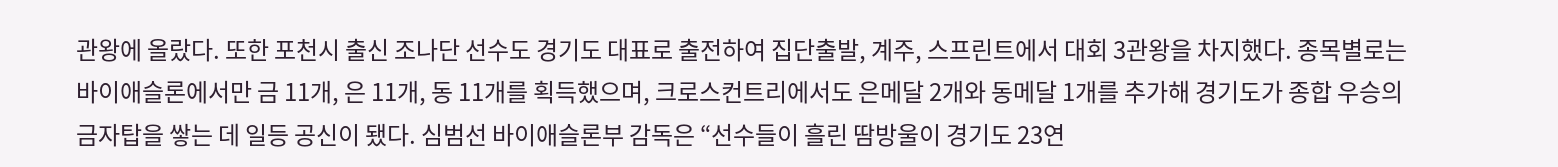관왕에 올랐다. 또한 포천시 출신 조나단 선수도 경기도 대표로 출전하여 집단출발, 계주, 스프린트에서 대회 3관왕을 차지했다. 종목별로는 바이애슬론에서만 금 11개, 은 11개, 동 11개를 획득했으며, 크로스컨트리에서도 은메달 2개와 동메달 1개를 추가해 경기도가 종합 우승의 금자탑을 쌓는 데 일등 공신이 됐다. 심범선 바이애슬론부 감독은 “선수들이 흘린 땀방울이 경기도 23연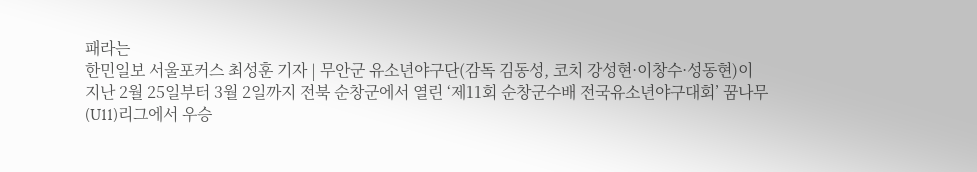패라는
한민일보 서울포커스 최성훈 기자 | 무안군 유소년야구단(감독 김동성, 코치 강성현·이창수·성동현)이 지난 2월 25일부터 3월 2일까지 전북 순창군에서 열린 ‘제11회 순창군수배 전국유소년야구대회’ 꿈나무(U11)리그에서 우승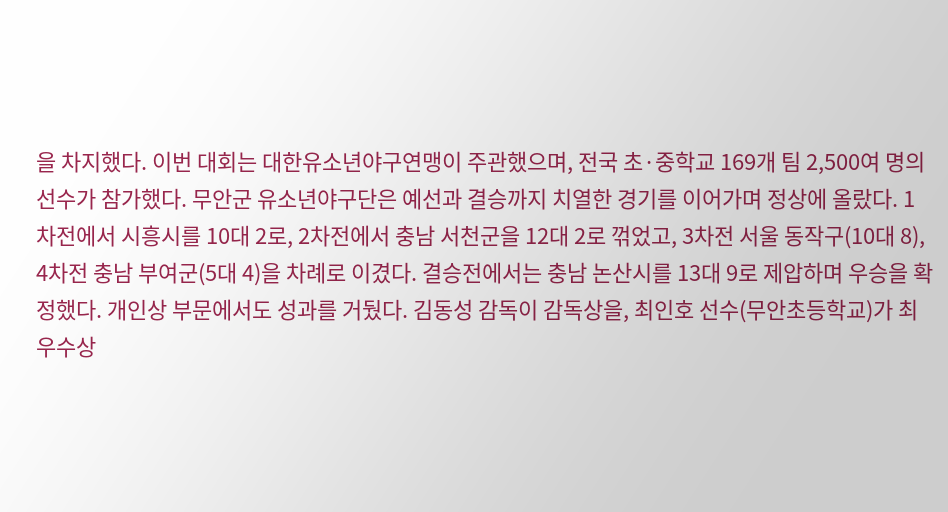을 차지했다. 이번 대회는 대한유소년야구연맹이 주관했으며, 전국 초·중학교 169개 팀 2,500여 명의 선수가 참가했다. 무안군 유소년야구단은 예선과 결승까지 치열한 경기를 이어가며 정상에 올랐다. 1차전에서 시흥시를 10대 2로, 2차전에서 충남 서천군을 12대 2로 꺾었고, 3차전 서울 동작구(10대 8), 4차전 충남 부여군(5대 4)을 차례로 이겼다. 결승전에서는 충남 논산시를 13대 9로 제압하며 우승을 확정했다. 개인상 부문에서도 성과를 거뒀다. 김동성 감독이 감독상을, 최인호 선수(무안초등학교)가 최우수상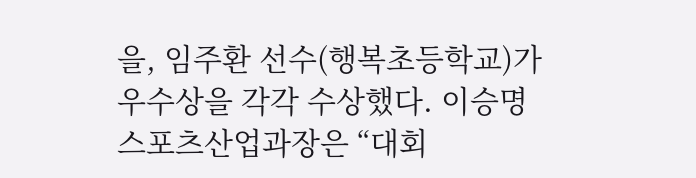을, 임주환 선수(행복초등학교)가 우수상을 각각 수상했다. 이승명 스포츠산업과장은 “대회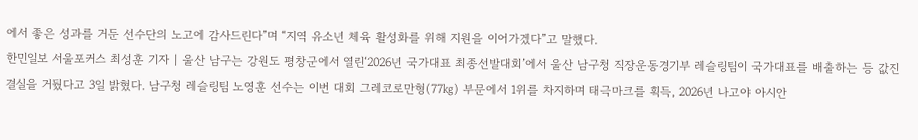에서 좋은 성과를 거둔 선수단의 노고에 감사드린다”며 “지역 유소년 체육 활성화를 위해 지원을 이어가겠다”고 말했다.
한민일보 서울포커스 최성훈 기자 | 울산 남구는 강원도 평창군에서 열린‘2026년 국가대표 최종선발대회’에서 울산 남구청 직장운동경기부 레슬링팀이 국가대표를 배출하는 등 값진 결실을 거뒀다고 3일 밝혔다. 남구청 레슬링팀 노영훈 선수는 이번 대회 그레코로만형(77㎏) 부문에서 1위를 차지하며 태극마크를 획득, 2026년 나고야 아시안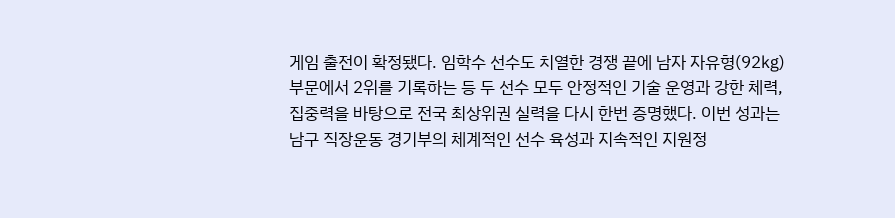게임 출전이 확정됐다. 임학수 선수도 치열한 경쟁 끝에 남자 자유형(92㎏) 부문에서 2위를 기록하는 등 두 선수 모두 안정적인 기술 운영과 강한 체력, 집중력을 바탕으로 전국 최상위권 실력을 다시 한번 증명했다. 이번 성과는 남구 직장운동 경기부의 체계적인 선수 육성과 지속적인 지원정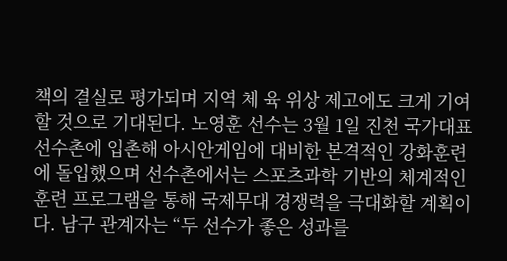책의 결실로 평가되며 지역 체 육 위상 제고에도 크게 기여할 것으로 기대된다. 노영훈 선수는 3월 1일 진천 국가대표선수촌에 입촌해 아시안게임에 대비한 본격적인 강화훈련에 돌입했으며 선수촌에서는 스포츠과학 기반의 체계적인 훈련 프로그램을 통해 국제무대 경쟁력을 극대화할 계획이다. 남구 관계자는 “두 선수가 좋은 성과를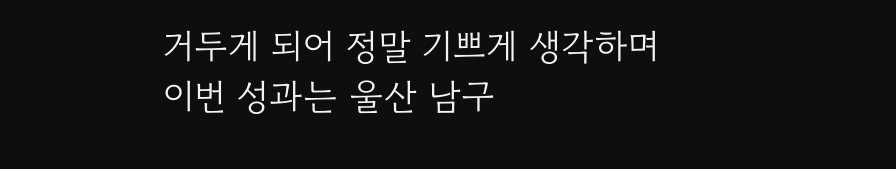거두게 되어 정말 기쁘게 생각하며 이번 성과는 울산 남구